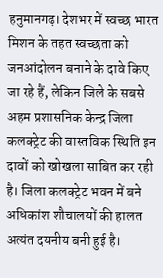हनुमानगढ़। देशभर में स्वच्छ भारत मिशन के तहत स्वच्छता को जनआंदोलन बनाने के दावे किए जा रहे हैं, लेकिन जिले के सबसे अहम प्रशासनिक केन्द्र जिला कलक्ट्रेट की वास्तविक स्थिति इन दावों को खोखला साबित कर रही है। जिला कलक्ट्रेट भवन में बने अधिकांश शौचालयों की हालत अत्यंत दयनीय बनी हुई है।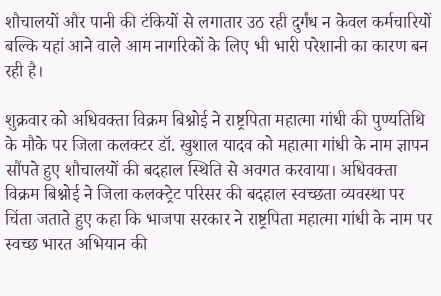शौचालयों और पानी की टंकियों से लगातार उठ रही दुर्गंध न केवल कर्मचारियों बल्कि यहां आने वाले आम नागरिकों के लिए भी भारी परेशानी का कारण बन रही है।

शुक्रवार को अधिवक्ता विक्रम बिश्नोई ने राष्ट्रपिता महात्मा गांधी की पुण्यतिथि के मौके पर जिला कलक्टर डॉ. खुशाल यादव को महात्मा गांधी के नाम ज्ञापन सौंपते हुए शौचालयों की बदहाल स्थिति से अवगत करवाया। अधिवक्ता विक्रम बिश्नोई ने जिला कलक्ट्रेट परिसर की बदहाल स्वच्छता व्यवस्था पर चिंता जताते हुए कहा कि भाजपा सरकार ने राष्ट्रपिता महात्मा गांधी के नाम पर स्वच्छ भारत अभियान की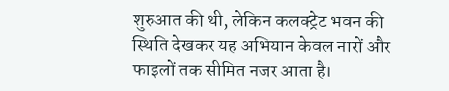शुरुआत की थी, लेकिन कलक्ट्रेट भवन की स्थिति देखकर यह अभियान केवल नारों और फाइलों तक सीमित नजर आता है।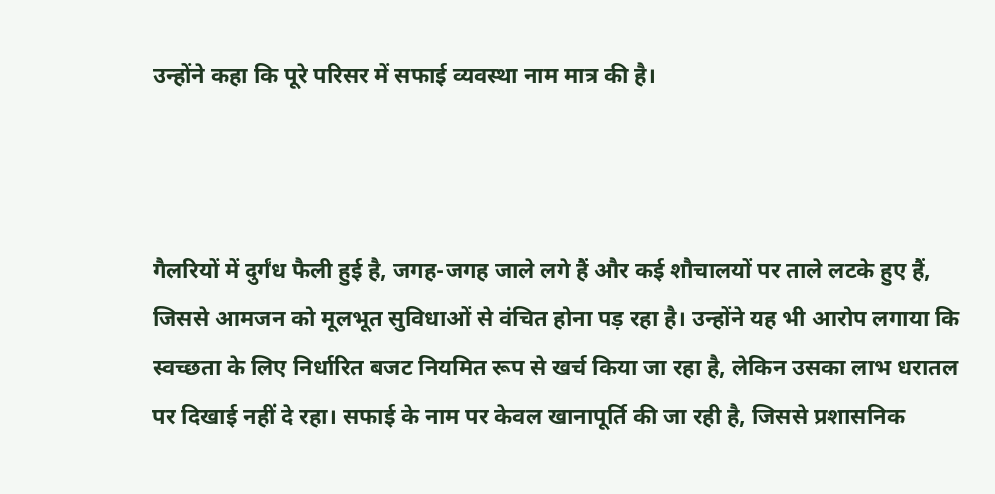उन्होंने कहा कि पूरे परिसर में सफाई व्यवस्था नाम मात्र की है।



गैलरियों में दुर्गंध फैली हुई है, जगह-जगह जाले लगे हैं और कई शौचालयों पर ताले लटके हुए हैं, जिससे आमजन को मूलभूत सुविधाओं से वंचित होना पड़ रहा है। उन्होंने यह भी आरोप लगाया कि स्वच्छता के लिए निर्धारित बजट नियमित रूप से खर्च किया जा रहा है, लेकिन उसका लाभ धरातल पर दिखाई नहीं दे रहा। सफाई के नाम पर केवल खानापूर्ति की जा रही है, जिससे प्रशासनिक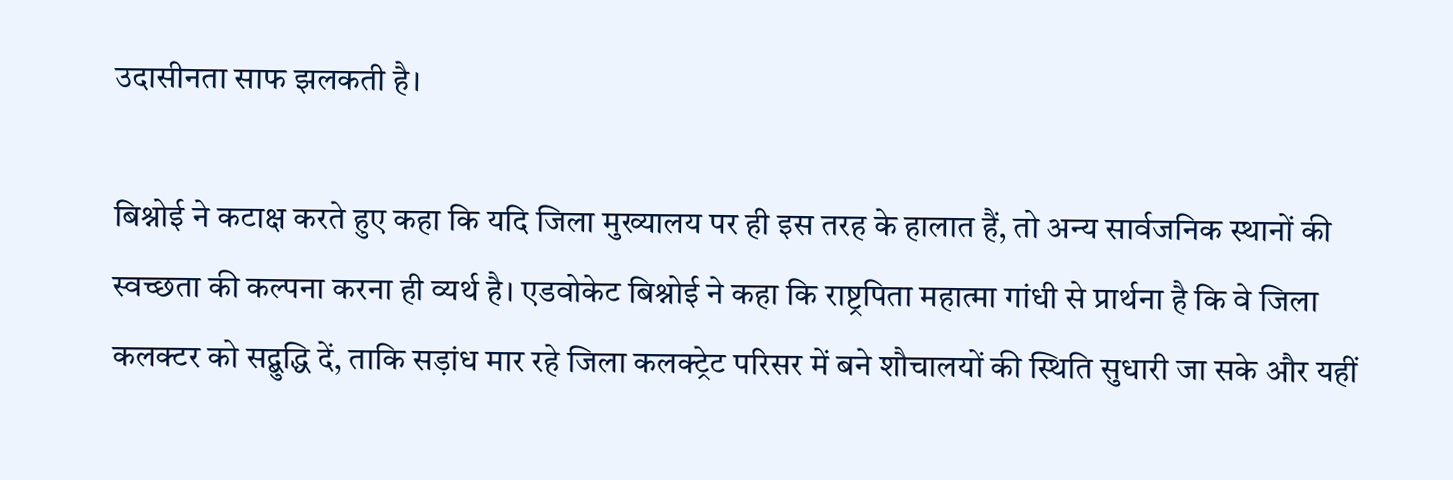उदासीनता साफ झलकती है।

बिश्नोई ने कटाक्ष करते हुए कहा कि यदि जिला मुख्यालय पर ही इस तरह के हालात हैं, तो अन्य सार्वजनिक स्थानों की स्वच्छता की कल्पना करना ही व्यर्थ है। एडवोकेट बिश्नोई ने कहा कि राष्ट्रपिता महात्मा गांधी से प्रार्थना है कि वे जिला कलक्टर को सद्बुद्धि दें, ताकि सड़ांध मार रहे जिला कलक्ट्रेट परिसर में बने शौचालयों की स्थिति सुधारी जा सके और यहीं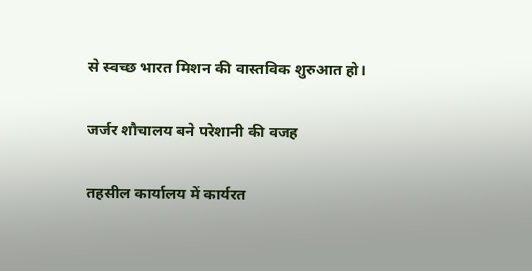से स्वच्छ भारत मिशन की वास्तविक शुरुआत हो।

जर्जर शौचालय बने परेशानी की वजह

तहसील कार्यालय में कार्यरत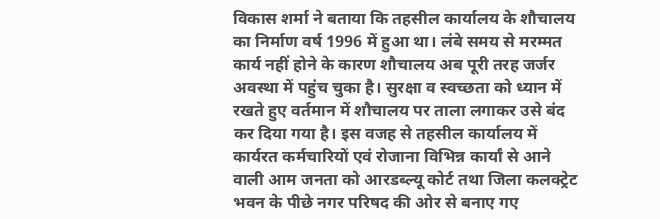विकास शर्मा ने बताया कि तहसील कार्यालय के शौचालय का निर्माण वर्ष 1996 में हुआ था। लंबे समय से मरम्मत कार्य नहीं होने के कारण शौचालय अब पूरी तरह जर्जर अवस्था में पहुंच चुका है। सुरक्षा व स्वच्छता को ध्यान में रखते हुए वर्तमान में शौचालय पर ताला लगाकर उसे बंद कर दिया गया है। इस वजह से तहसील कार्यालय में कार्यरत कर्मचारियों एवं रोजाना विभिन्न कार्यां से आने वाली आम जनता को आरडब्ल्यू कोर्ट तथा जिला कलक्ट्रेट भवन के पीछे नगर परिषद की ओर से बनाए गए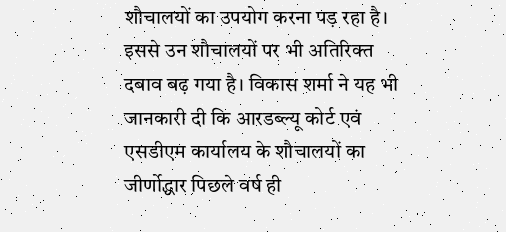शौचालयों का उपयोग करना पड़ रहा है। इससे उन शौचालयों पर भी अतिरिक्त दबाव बढ़ गया है। विकास शर्मा ने यह भी जानकारी दी कि आरडब्ल्यू कोर्ट एवं एसडीएम कार्यालय के शौचालयों का जीर्णोद्धार पिछले वर्ष ही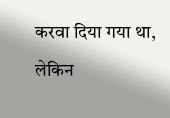करवा दिया गया था, लेकिन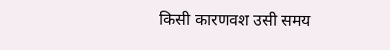किसी कारणवश उसी समय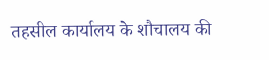तहसील कार्यालय के शौचालय की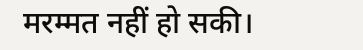मरम्मत नहीं हो सकी।